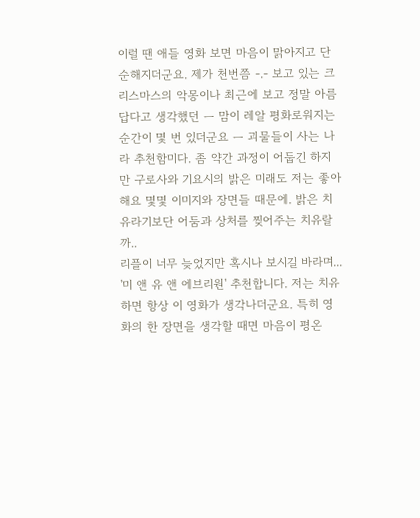이럴 땐 애들 영화 보면 마음이 맑아지고 단순해지더군요. 제가 천번쯤 -.- 보고 있는 크리스마스의 악몽이나 최근에 보고 정말 아름답다고 생각했던 ㅡ 맘이 레알 평화로워지는 순간이 몇 번 있더군요 ㅡ 괴물들이 사는 나라 추천함미다. 좀 약간 과정이 어둡긴 하지만 구로사와 기요시의 밝은 미래도 저는 좋아해요 몇몇 이미지와 장면들 때문에. 밝은 치유라기보단 어둠과 상처를 찢어주는 치유랄까..
리플이 너무 늦었지만 혹시나 보시길 바라며... '미 앤 유 앤 에브리원' 추천합니다. 저는 치유하면 항상 이 영화가 생각나더군요. 특히 영화의 한 장면을 생각할 때면 마음이 평온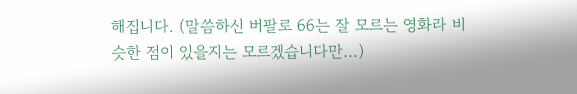해집니다. (말씀하신 버팔로 66는 잘 모르는 영화라 비슷한 점이 있을지는 모르겠습니다만...)